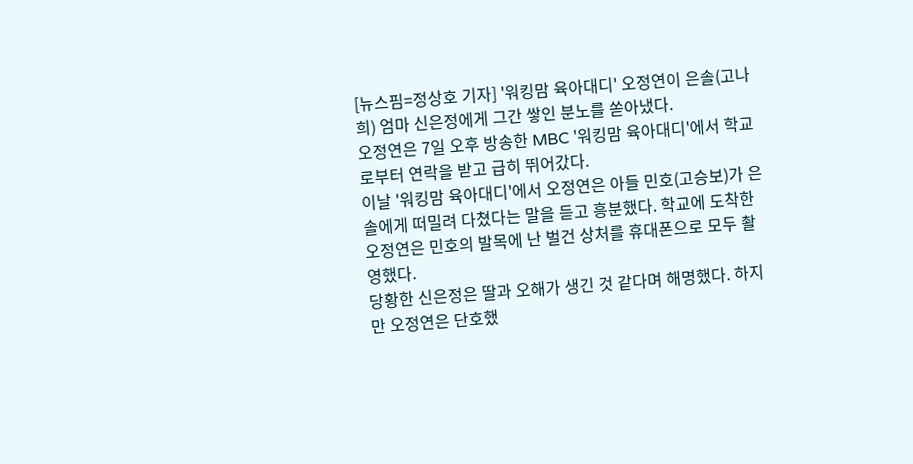[뉴스핌=정상호 기자] '워킹맘 육아대디' 오정연이 은솔(고나희) 엄마 신은정에게 그간 쌓인 분노를 쏟아냈다.
오정연은 7일 오후 방송한 MBC '워킹맘 육아대디'에서 학교로부터 연락을 받고 급히 뛰어갔다.
이날 '워킹맘 육아대디'에서 오정연은 아들 민호(고승보)가 은솔에게 떠밀려 다쳤다는 말을 듣고 흥분했다. 학교에 도착한 오정연은 민호의 발목에 난 벌건 상처를 휴대폰으로 모두 촬영했다.
당황한 신은정은 딸과 오해가 생긴 것 같다며 해명했다. 하지만 오정연은 단호했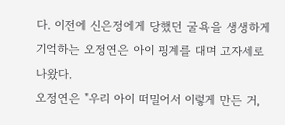다. 이전에 신은정에게 당했던 굴욕을 생생하게 기억하는 오정연은 아이 핑계를 대며 고자세로 나왔다.
오정연은 "우리 아이 떠밀어서 이렇게 만든 거,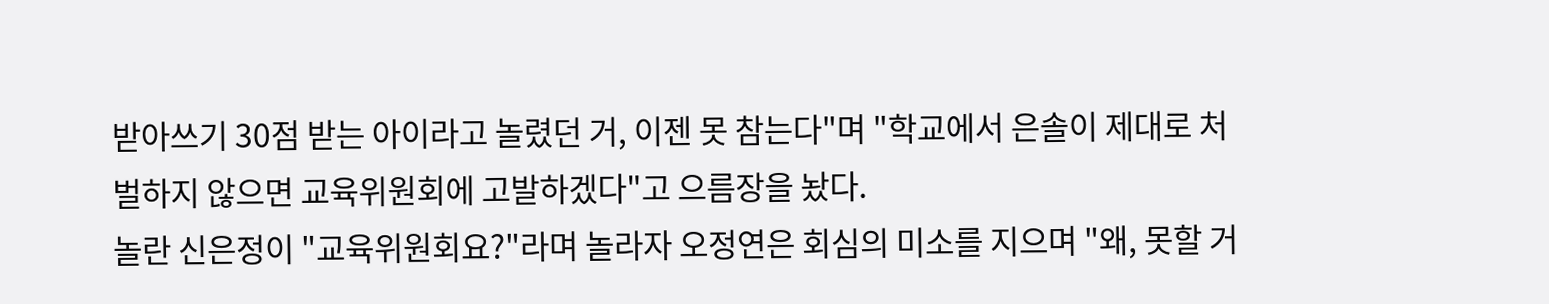받아쓰기 30점 받는 아이라고 놀렸던 거, 이젠 못 참는다"며 "학교에서 은솔이 제대로 처벌하지 않으면 교육위원회에 고발하겠다"고 으름장을 놨다.
놀란 신은정이 "교육위원회요?"라며 놀라자 오정연은 회심의 미소를 지으며 "왜, 못할 거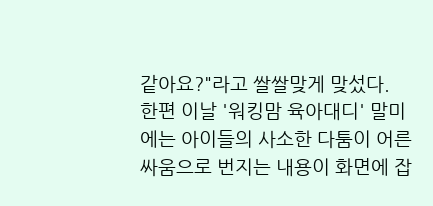같아요?"라고 쌀쌀맞게 맞섰다.
한편 이날 '워킹맘 육아대디' 말미에는 아이들의 사소한 다툼이 어른 싸움으로 번지는 내용이 화면에 잡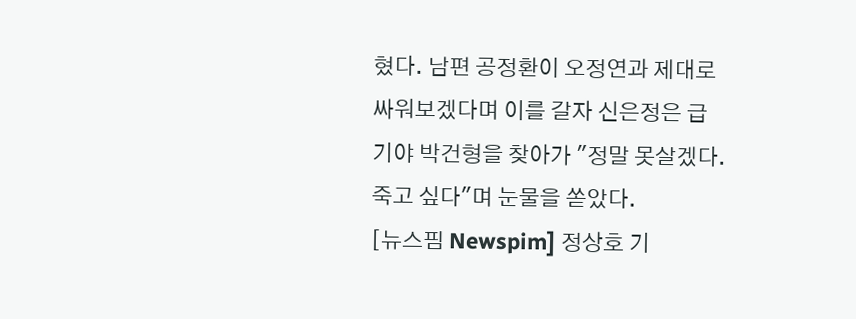혔다. 남편 공정환이 오정연과 제대로 싸워보겠다며 이를 갈자 신은정은 급기야 박건형을 찾아가 "정말 못살겠다. 죽고 싶다"며 눈물을 쏟았다.
[뉴스핌 Newspim] 정상호 기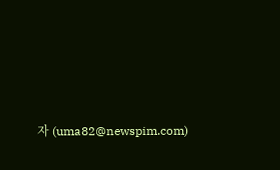자 (uma82@newspim.com)